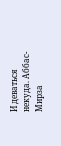И деваться некуда. Аббас-Мирза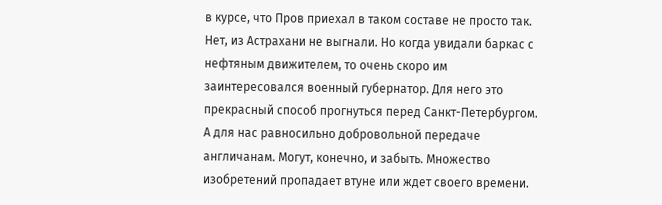в курсе, что Пров приехал в таком составе не просто так. Нет, из Астрахани не выгнали. Но когда увидали баркас с нефтяным движителем, то очень скоро им заинтересовался военный губернатор. Для него это прекрасный способ прогнуться перед Санкт-Петербургом. А для нас равносильно добровольной передаче англичанам. Могут, конечно, и забыть. Множество изобретений пропадает втуне или ждет своего времени.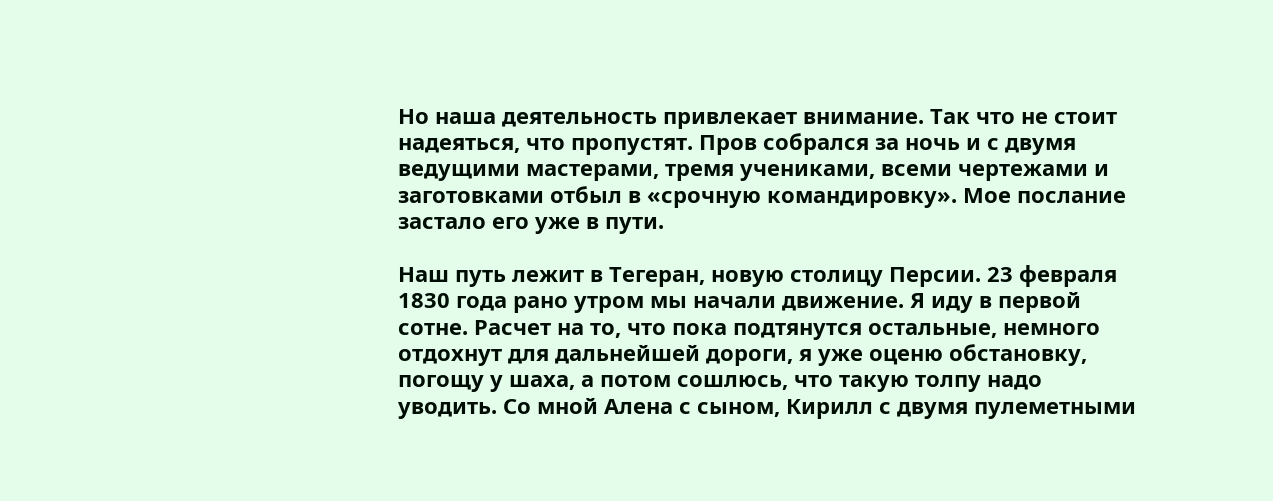Но наша деятельность привлекает внимание. Так что не стоит надеяться, что пропустят. Пров собрался за ночь и с двумя ведущими мастерами, тремя учениками, всеми чертежами и заготовками отбыл в «срочную командировку». Мое послание застало его уже в пути.

Наш путь лежит в Тегеран, новую столицу Персии. 23 февраля 1830 года рано утром мы начали движение. Я иду в первой сотне. Расчет на то, что пока подтянутся остальные, немного отдохнут для дальнейшей дороги, я уже оценю обстановку, погощу у шаха, а потом сошлюсь, что такую толпу надо уводить. Со мной Алена с сыном, Кирилл с двумя пулеметными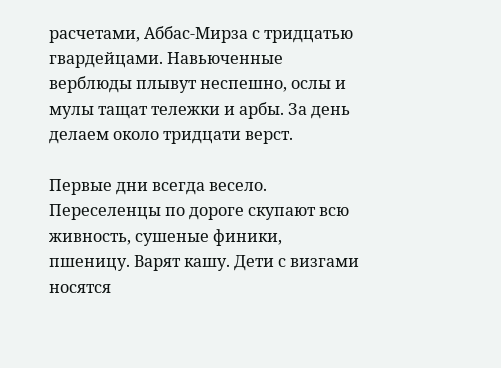расчетами, Аббас-Мирза с тридцатью гвардейцами. Навьюченные верблюды плывут неспешно, ослы и мулы тащат тележки и арбы. За день делаем около тридцати верст.

Первые дни всегда весело. Переселенцы по дороге скупают всю живность, сушеные финики, пшеницу. Варят кашу. Дети с визгами носятся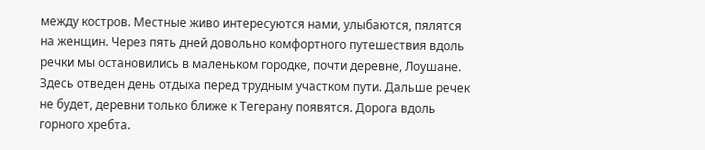между костров. Местные живо интересуются нами, улыбаются, пялятся на женщин. Через пять дней довольно комфортного путешествия вдоль речки мы остановились в маленьком городке, почти деревне, Лоушане. Здесь отведен день отдыха перед трудным участком пути. Дальше речек не будет, деревни только ближе к Тегерану появятся. Дорога вдоль горного хребта.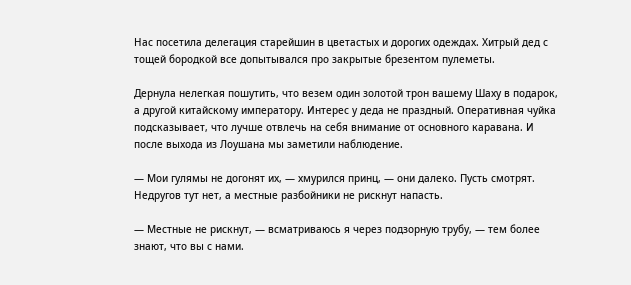Нас посетила делегация старейшин в цветастых и дорогих одеждах. Хитрый дед с тощей бородкой все допытывался про закрытые брезентом пулеметы.

Дернула нелегкая пошутить, что везем один золотой трон вашему Шаху в подарок, а другой китайскому императору. Интерес у деда не праздный. Оперативная чуйка подсказывает, что лучше отвлечь на себя внимание от основного каравана. И после выхода из Лоушана мы заметили наблюдение.

— Мои гулямы не догонят их, — хмурился принц, — они далеко. Пусть смотрят. Недругов тут нет, а местные разбойники не рискнут напасть.

— Местные не рискнут, — всматриваюсь я через подзорную трубу, — тем более знают, что вы с нами.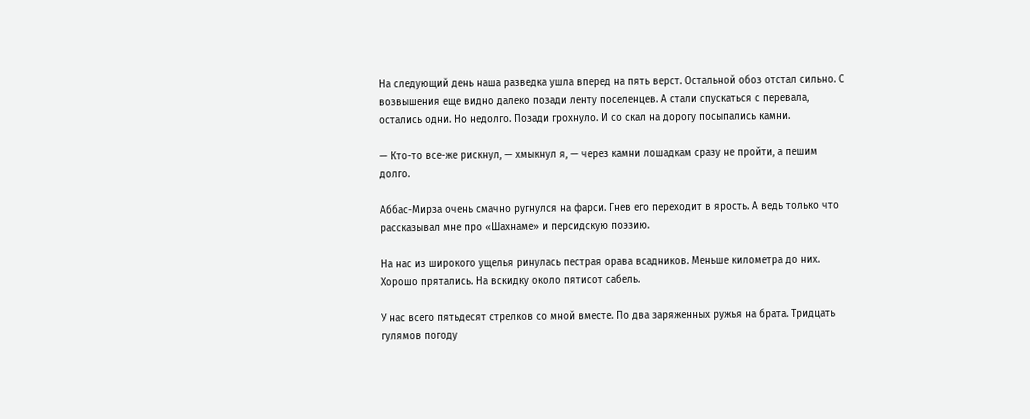На следующий день наша разведка ушла вперед на пять верст. Остальной обоз отстал сильно. С возвышения еще видно далеко позади ленту поселенцев. А стали спускаться с перевала, остались одни. Но недолго. Позади грохнуло. И со скал на дорогу посыпались камни.

— Кто-то все-же рискнул, — хмыкнул я, — через камни лошадкам сразу не пройти, а пешим долго.

Аббас-Мирза очень смачно ругнулся на фарси. Гнев его переходит в ярость. А ведь только что рассказывал мне про «Шахнаме» и персидскую поэзию.

На нас из широкого ущелья ринулась пестрая орава всадников. Меньше километра до них. Хорошо прятались. На вскидку около пятисот сабель.

У нас всего пятьдесят стрелков со мной вместе. По два заряженных ружья на брата. Тридцать гулямов погоду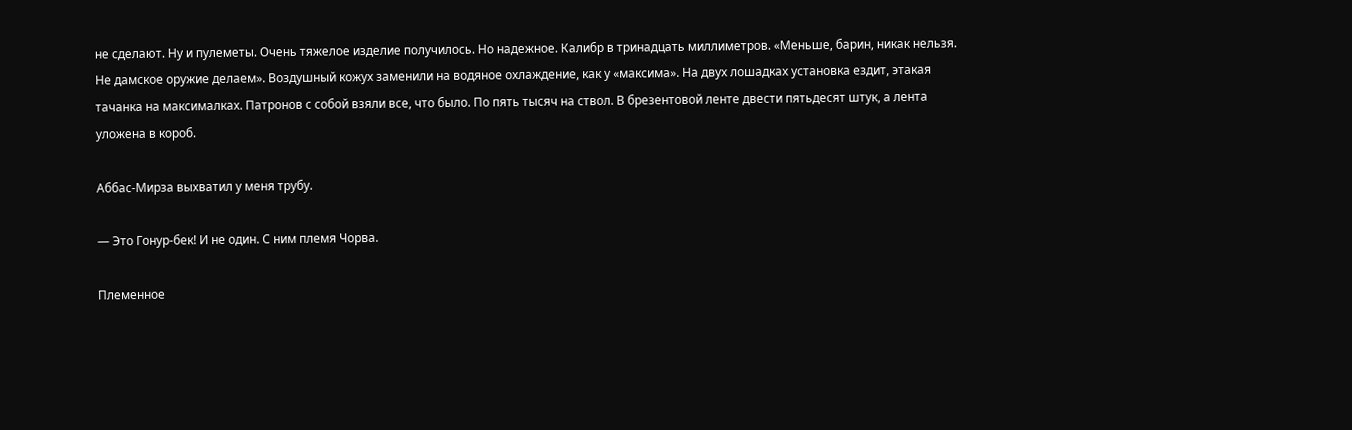не сделают. Ну и пулеметы. Очень тяжелое изделие получилось. Но надежное. Калибр в тринадцать миллиметров. «Меньше, барин, никак нельзя. Не дамское оружие делаем». Воздушный кожух заменили на водяное охлаждение, как у «максима». На двух лошадках установка ездит, этакая тачанка на максималках. Патронов с собой взяли все, что было. По пять тысяч на ствол. В брезентовой ленте двести пятьдесят штук, а лента уложена в короб.

Аббас-Мирза выхватил у меня трубу.

— Это Гонур-бек! И не один. С ним племя Чорва.

Племенное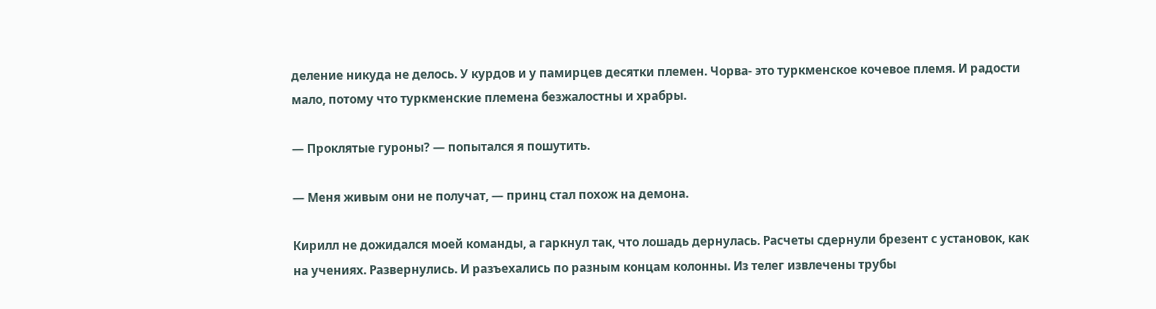деление никуда не делось. У курдов и у памирцев десятки племен. Чорва- это туркменское кочевое племя. И радости мало, потому что туркменские племена безжалостны и храбры.

— Проклятые гуроны? — попытался я пошутить.

— Меня живым они не получат, — принц стал похож на демона.

Кирилл не дожидался моей команды, а гаркнул так, что лошадь дернулась. Расчеты сдернули брезент с установок, как на учениях. Развернулись. И разъехались по разным концам колонны. Из телег извлечены трубы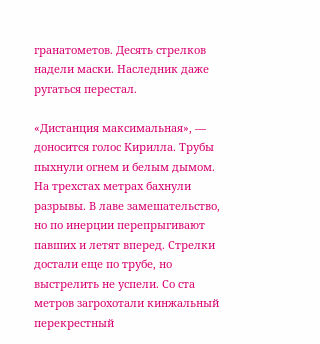гранатометов. Десять стрелков надели маски. Наследник даже ругаться перестал.

«Дистанция максимальная», — доносится голос Кирилла. Трубы пыхнули огнем и белым дымом. На трехстах метрах бахнули разрывы. В лаве замешательство, но по инерции перепрыгивают павших и летят вперед. Стрелки достали еще по трубе, но выстрелить не успели. Со ста метров загрохотали кинжальный перекрестный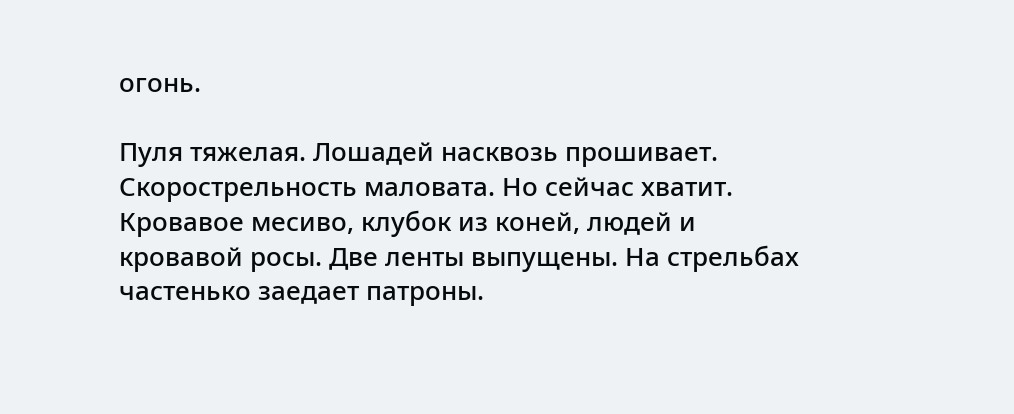огонь.

Пуля тяжелая. Лошадей насквозь прошивает. Скорострельность маловата. Но сейчас хватит. Кровавое месиво, клубок из коней, людей и кровавой росы. Две ленты выпущены. На стрельбах частенько заедает патроны.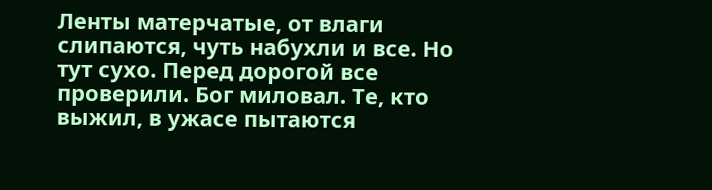Ленты матерчатые, от влаги слипаются, чуть набухли и все. Но тут сухо. Перед дорогой все проверили. Бог миловал. Те, кто выжил, в ужасе пытаются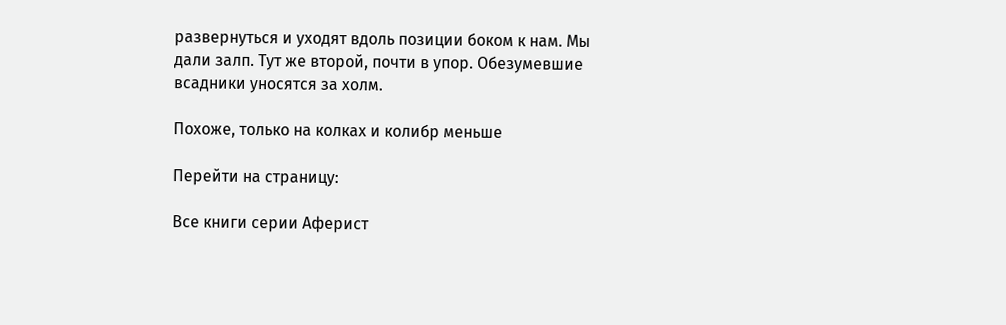развернуться и уходят вдоль позиции боком к нам. Мы дали залп. Тут же второй, почти в упор. Обезумевшие всадники уносятся за холм.

Похоже, только на колках и колибр меньше

Перейти на страницу:

Все книги серии Аферист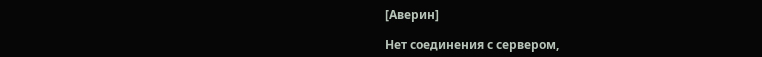[Аверин]

Нет соединения с сервером,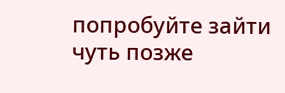попробуйте зайти чуть позже